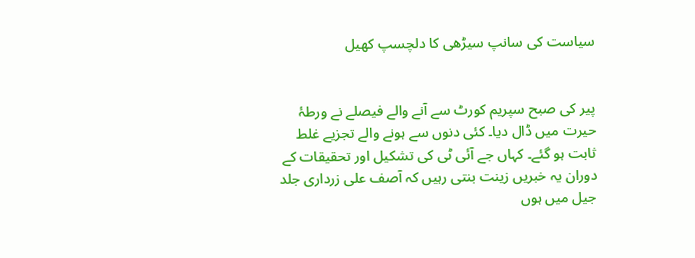سیاست کی سانپ سیڑھی کا دلچسپ کھیل


پیر کی صبح سپریم کورٹ سے آنے والے فیصلے نے ورطۂ حیرت میں ڈال دیا۔ کئی دنوں سے ہونے والے تجزیے غلط ثابت ہو گئے۔ کہاں جے آئی ٹی کی تشکیل اور تحقیقات کے دوران یہ خبریں زینت بنتی رہیں کہ آصف علی زرداری جلد جیل میں ہوں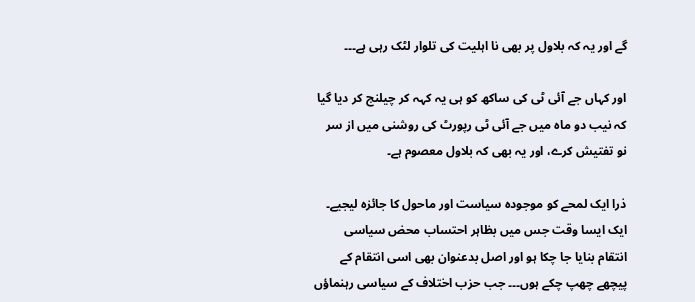گے اور یہ کہ بلاول پر بھی نا اہلیت کی تلوار لٹک رہی ہے۔۔۔

اور کہاں جے آئی ٹی کی ساکھ کو ہی یہ کہہ کر چیلنج کر دیا گیا کہ نیب دو ماہ میں جے آئی ٹی رپورٹ کی روشنی میں از سر نو تفتیش کرے، اور یہ بھی کہ بلاول معصوم ہے۔

ذرا ایک لمحے کو موجودہ سیاست اور ماحول کا جائزہ لیجیے۔ ایک ایسا وقت جس میں بظاہر احتساب محض سیاسی انتقام بنایا جا چکا ہو اور اصل بدعنوان بھی اسی انتقام کے پیچھے چھپ چکے ہوں۔۔۔ جب حزب اختلاف کے سیاسی رہنماؤں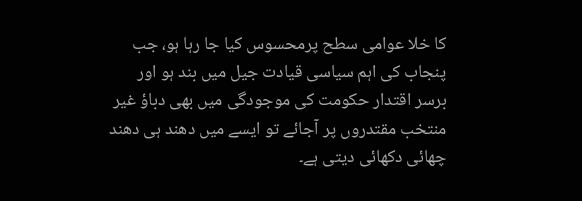کا خلا عوامی سطح پرمحسوس کیا جا رہا ہو، جب پنجاب کی اہم سیاسی قیادت جیل میں بند ہو اور برسر اقتدار حکومت کی موجودگی میں بھی دباؤ غیر منتخب مقتدروں پر آجائے تو ایسے میں دھند ہی دھند چھائی دکھائی دیتی ہے۔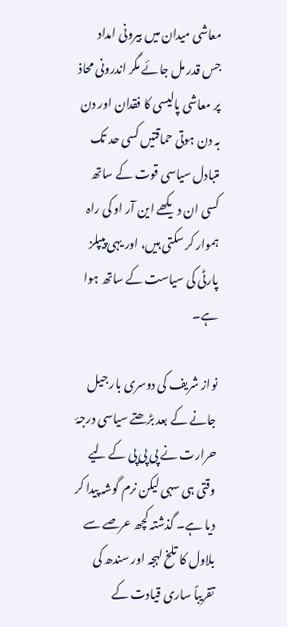معاشی میدان میں بیرونی امداد جس قدر مل جائے مگر اندرونی محاذ پر معاشی پالیسی کا فقدان اور دن بہ دن ہوتی حماقتیں کسی حد تک متبادل سیاسی قوت کے ساتھ کسی ان دیکھے این آر او کی راہ ہموار کر سکتی ہیں، اور یہی پیپلز پارٹی کی سیاست کے ساتھ ہوا ہے۔

نواز شریف کی دوسری بار جیل جانے کے بعد بڑھتے سیاسی درجۂ حرارت نے پی پی پی کے لیے وقتی ہی سہی لیکن نرم گوشہ پیدا کر دیا ہے۔ گذشتہ کچھ عرصے سے بلاول کا تلخ لہجہ اور سندھ کی تقریباً ساری قیادت کے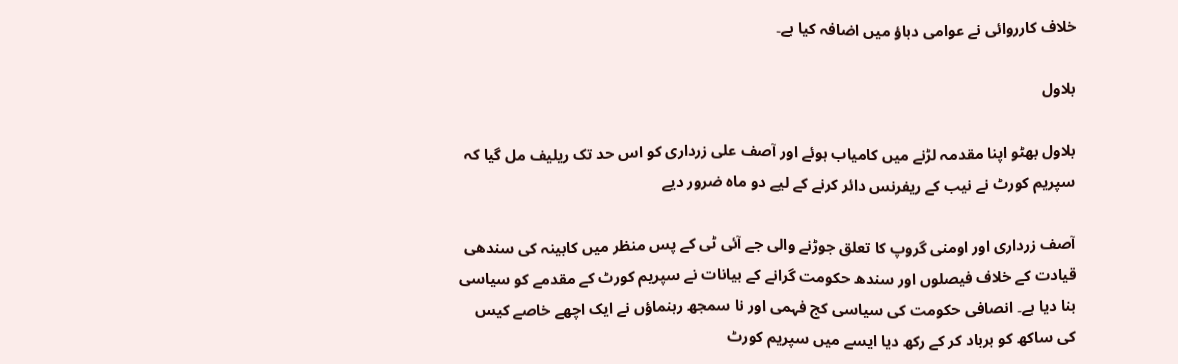خلاف کارروائی نے عوامی دباؤ میں اضافہ کیا ہے۔

بلاول

بلاول بھٹو اپنا مقدمہ لڑنے میں کامیاب ہوئے اور آصف علی زرداری کو اس حد تک ریلیف مل گیا کہ سپریم کورٹ نے نیب کے ریفرنس دائر کرنے کے لیے دو ماہ ضرور دیے

آصف زرداری اور اومنی گروپ کا تعلق جوڑنے والی جے آئی ٹی کے پس منظر میں کابینہ کی سندھی قیادت کے خلاف فیصلوں اور سندھ حکومت گرانے کے بیانات نے سپریم کورٹ کے مقدمے کو سیاسی بنا دیا ہے۔ انصافی حکومت کی سیاسی کج فہمی اور نا سمجھ رہنماؤں نے ایک اچھے خاصے کیس کی ساکھ کو برباد کر کے رکھ دیا ایسے میں سپریم کورٹ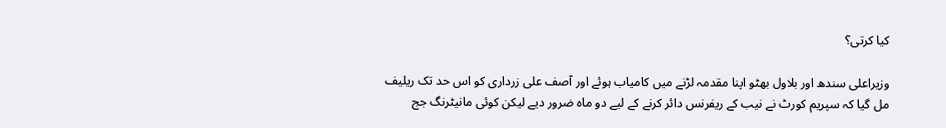کیا کرتی؟

وزیراعلی سندھ اور بلاول بھٹو اپنا مقدمہ لڑنے میں کامیاب ہوئے اور آصف علی زرداری کو اس حد تک ریلیف مل گیا کہ سپریم کورٹ نے نیب کے ریفرنس دائر کرنے کے لیے دو ماہ ضرور دیے لیکن کوئی مانیٹرنگ جج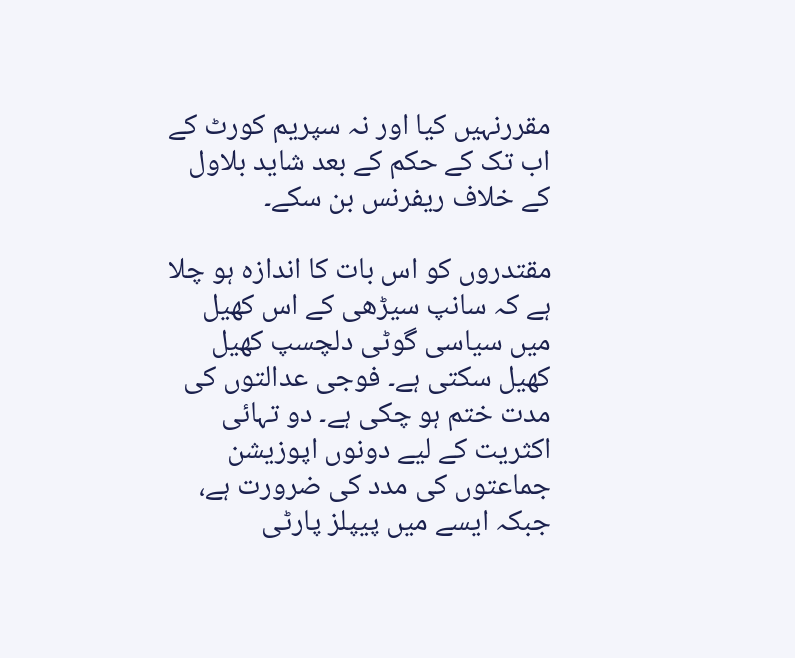مقررنہیں کیا اور نہ سپریم کورٹ کے اب تک کے حکم کے بعد شاید بلاول کے خلاف ریفرنس بن سکے۔

مقتدروں کو اس بات کا اندازہ ہو چلا ہے کہ سانپ سیڑھی کے اس کھیل میں سیاسی گوٹی دلچسپ کھیل کھیل سکتی ہے۔ فوجی عدالتوں کی مدت ختم ہو چکی ہے۔ دو تہائی اکثریت کے لیے دونوں اپوزیشن جماعتوں کی مدد کی ضرورت ہے، جبکہ ایسے میں پیپلز پارٹی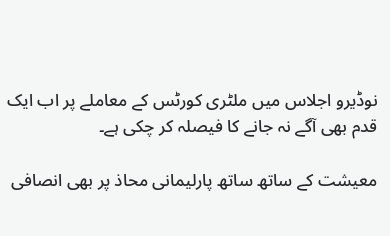نوڈیرو اجلاس میں ملٹری کورٹس کے معاملے پر اب ایک قدم بھی آگے نہ جانے کا فیصلہ کر چکی ہے۔

معیشت کے ساتھ ساتھ پارلیمانی محاذ پر بھی انصافی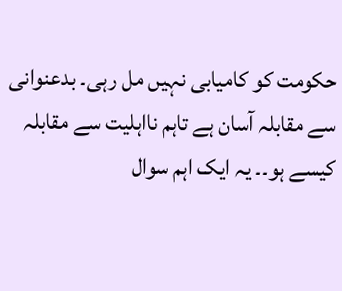حکومت کو کامیابی نہیں مل رہی۔ بدعنوانی سے مقابلہ آسان ہے تاہم نااہلیت سے مقابلہ کیسے ہو۔۔ یہ ایک اہم سوال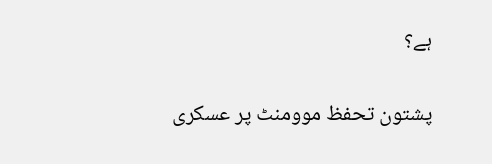ہے؟

پشتون تحفظ موومنٹ پر عسکری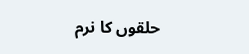حلقوں کا نرم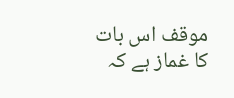موقف اس بات کا غماز ہے کہ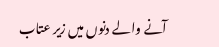آنے والے دنوں میں زیر عتاب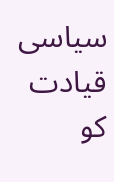سیاسی قیادت کو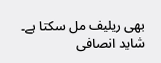بھی ریلیف مل سکتا ہے۔ شاید انصافی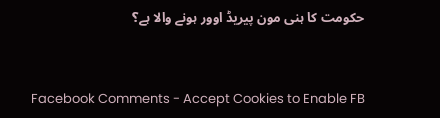حکومت کا ہنی مون پیریڈ اوور ہونے والا ہے؟


Facebook Comments - Accept Cookies to Enable FB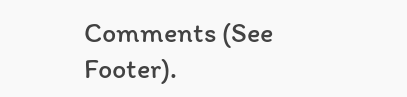Comments (See Footer).